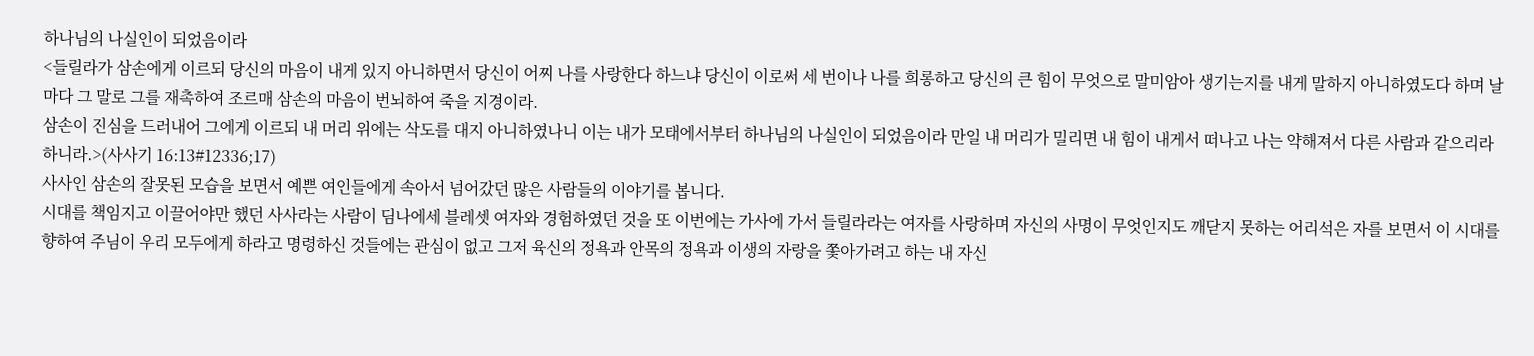하나님의 나실인이 되었음이라
<들릴라가 삼손에게 이르되 당신의 마음이 내게 있지 아니하면서 당신이 어찌 나를 사랑한다 하느냐 당신이 이로써 세 번이나 나를 희롱하고 당신의 큰 힘이 무엇으로 말미암아 생기는지를 내게 말하지 아니하였도다 하며 날마다 그 말로 그를 재촉하여 조르매 삼손의 마음이 번뇌하여 죽을 지경이라.
삼손이 진심을 드러내어 그에게 이르되 내 머리 위에는 삭도를 대지 아니하였나니 이는 내가 모태에서부터 하나님의 나실인이 되었음이라 만일 내 머리가 밀리면 내 힘이 내게서 떠나고 나는 약해져서 다른 사람과 같으리라 하니라.>(사사기 16:13#12336;17)
사사인 삼손의 잘못된 모습을 보면서 예쁜 여인들에게 속아서 넘어갔던 많은 사람들의 이야기를 봅니다.
시대를 책임지고 이끌어야만 했던 사사라는 사람이 딤나에세 블레셋 여자와 경험하였던 것을 또 이번에는 가사에 가서 들릴라라는 여자를 사랑하며 자신의 사명이 무엇인지도 깨닫지 못하는 어리석은 자를 보면서 이 시대를 향하여 주님이 우리 모두에게 하라고 명령하신 것들에는 관심이 없고 그저 육신의 정욕과 안목의 정욕과 이생의 자랑을 쫓아가려고 하는 내 자신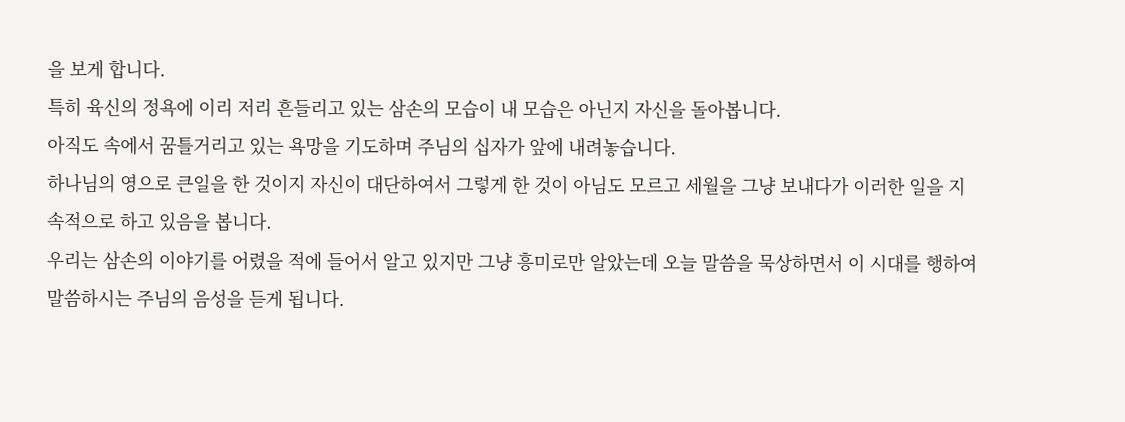을 보게 합니다.
특히 육신의 정욕에 이리 저리 흔들리고 있는 삼손의 모습이 내 모습은 아닌지 자신을 돌아봅니다.
아직도 속에서 꿈틀거리고 있는 욕망을 기도하며 주님의 십자가 앞에 내려놓습니다.
하나님의 영으로 큰일을 한 것이지 자신이 대단하여서 그렇게 한 것이 아님도 모르고 세월을 그냥 보내다가 이러한 일을 지속적으로 하고 있음을 봅니다.
우리는 삼손의 이야기를 어렸을 적에 들어서 알고 있지만 그냥 흥미로만 알았는데 오늘 말씀을 묵상하면서 이 시대를 행하여 말씀하시는 주님의 음성을 듣게 됩니다.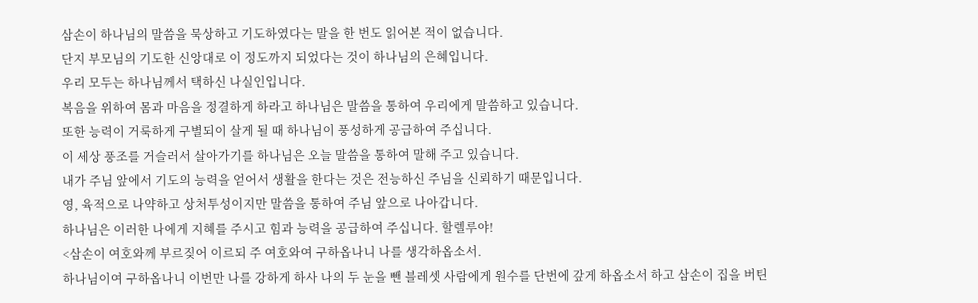삼손이 하나님의 말씀을 묵상하고 기도하였다는 말을 한 번도 읽어본 적이 없습니다.
단지 부모님의 기도한 신앙대로 이 정도까지 되었다는 것이 하나님의 은혜입니다.
우리 모두는 하나님께서 택하신 나실인입니다.
복음을 위하여 몸과 마음을 정결하게 하라고 하나님은 말씀을 통하여 우리에게 말씀하고 있습니다.
또한 능력이 거룩하게 구별되이 살게 될 때 하나님이 풍성하게 공급하여 주십니다.
이 세상 풍조를 거슬러서 살아가기를 하나님은 오늘 말씀을 통하여 말해 주고 있습니다.
내가 주님 앞에서 기도의 능력을 얻어서 생활을 한다는 것은 전능하신 주님을 신뢰하기 때문입니다.
영, 육적으로 나약하고 상처투성이지만 말씀을 통하여 주님 앞으로 나아갑니다.
하나님은 이러한 나에게 지혜를 주시고 힘과 능력을 공급하여 주십니다. 할렐루야!
<삼손이 여호와께 부르짖어 이르되 주 여호와여 구하옵나니 나를 생각하옵소서.
하나님이여 구하옵나니 이번만 나를 강하게 하사 나의 두 눈을 뺀 블레셋 사람에게 원수를 단번에 갚게 하옵소서 하고 삼손이 집을 버틴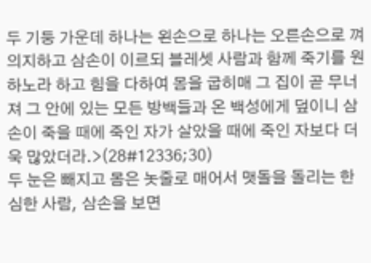두 기둥 가운데 하나는 왼손으로 하나는 오른손으로 껴 의지하고 삼손이 이르되 블레셋 사람과 함께 죽기를 원하노라 하고 힘을 다하여 몸을 굽히매 그 집이 곧 무너져 그 안에 있는 모든 방백들과 온 백성에게 덮이니 삼손이 죽을 때에 죽인 자가 살았을 때에 죽인 자보다 더욱 많았더라.>(28#12336;30)
두 눈은 빼지고 몸은 놋줄로 매어서 맷돌을 돌리는 한심한 사람, 삼손을 보면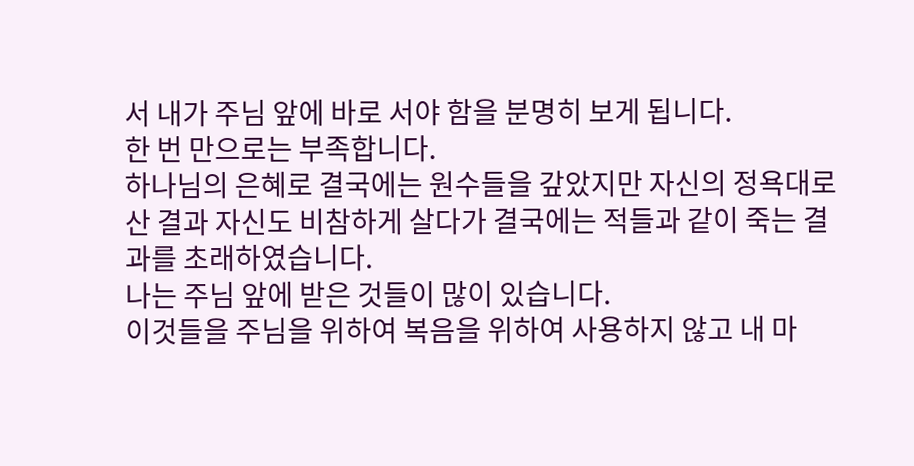서 내가 주님 앞에 바로 서야 함을 분명히 보게 됩니다.
한 번 만으로는 부족합니다.
하나님의 은혜로 결국에는 원수들을 갚았지만 자신의 정욕대로 산 결과 자신도 비참하게 살다가 결국에는 적들과 같이 죽는 결과를 초래하였습니다.
나는 주님 앞에 받은 것들이 많이 있습니다.
이것들을 주님을 위하여 복음을 위하여 사용하지 않고 내 마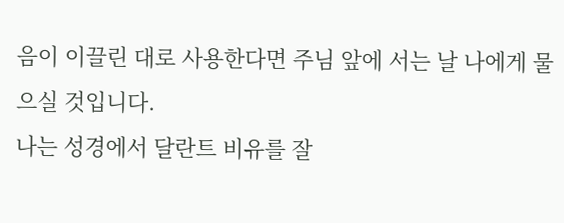음이 이끌린 대로 사용한다면 주님 앞에 서는 날 나에게 물으실 것입니다.
나는 성경에서 달란트 비유를 잘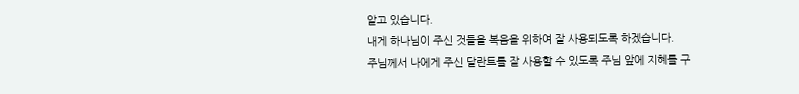알고 있습니다.
내게 하나님이 주신 것들을 복음을 위하여 잘 사용되도록 하겠습니다.
주님께서 나에게 주신 달란트를 잘 사용할 수 있도록 주님 앞에 지혜를 구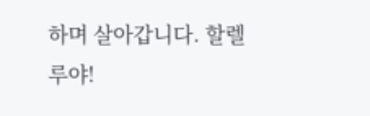하며 살아갑니다. 할렐루야!